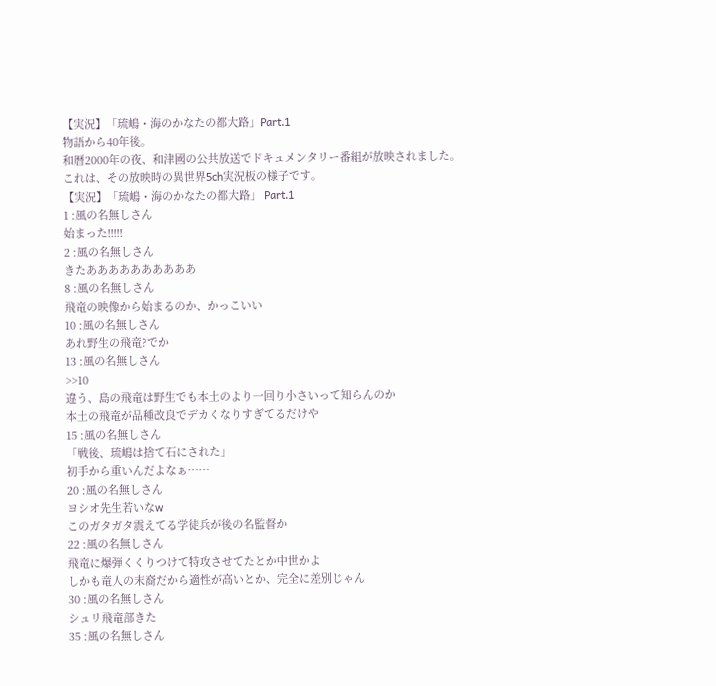【実況】「琉嶋・海のかなたの都大路」Part.1
物語から40年後。
和暦2000年の夜、和津國の公共放送でドキュメンタリー番組が放映されました。
これは、その放映時の異世界5ch実況板の様子です。
【実況】「琉嶋・海のかなたの都大路」 Part.1
1 :風の名無しさん
始まった!!!!!
2 :風の名無しさん
きたああああああああああ
8 :風の名無しさん
飛竜の映像から始まるのか、かっこいい
10 :風の名無しさん
あれ野生の飛竜?でか
13 :風の名無しさん
>>10
違う、島の飛竜は野生でも本土のより一回り小さいって知らんのか
本土の飛竜が品種改良でデカくなりすぎてるだけや
15 :風の名無しさん
「戦後、琉嶋は捨て石にされた」
初手から重いんだよなぁ……
20 :風の名無しさん
ヨシオ先生若いなw
このガタガタ震えてる学徒兵が後の名監督か
22 :風の名無しさん
飛竜に爆弾くくりつけて特攻させてたとか中世かよ
しかも竜人の末裔だから適性が高いとか、完全に差別じゃん
30 :風の名無しさん
シュリ飛竜部きた
35 :風の名無しさん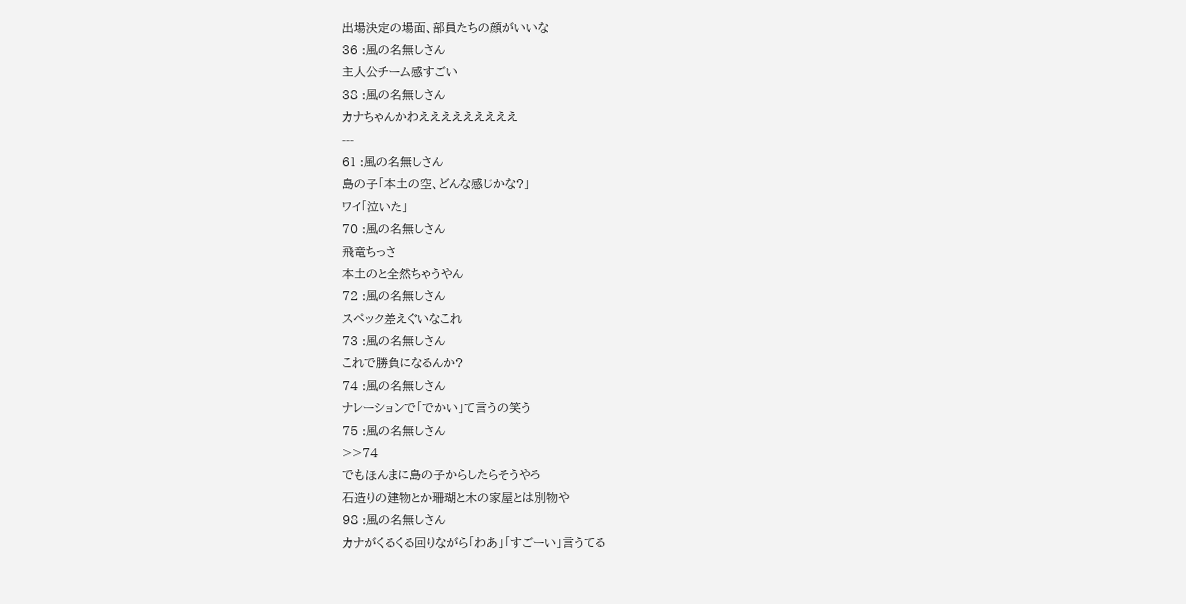出場決定の場面、部員たちの顔がいいな
36 :風の名無しさん
主人公チーム感すごい
38 :風の名無しさん
カナちゃんかわえええええええええ
---
61 :風の名無しさん
島の子「本土の空、どんな感じかな?」
ワイ「泣いた」
70 :風の名無しさん
飛竜ちっさ
本土のと全然ちゃうやん
72 :風の名無しさん
スペック差えぐいなこれ
73 :風の名無しさん
これで勝負になるんか?
74 :風の名無しさん
ナレーションで「でかい」て言うの笑う
75 :風の名無しさん
>>74
でもほんまに島の子からしたらそうやろ
石造りの建物とか珊瑚と木の家屋とは別物や
98 :風の名無しさん
カナがくるくる回りながら「わあ」「すごーい」言うてる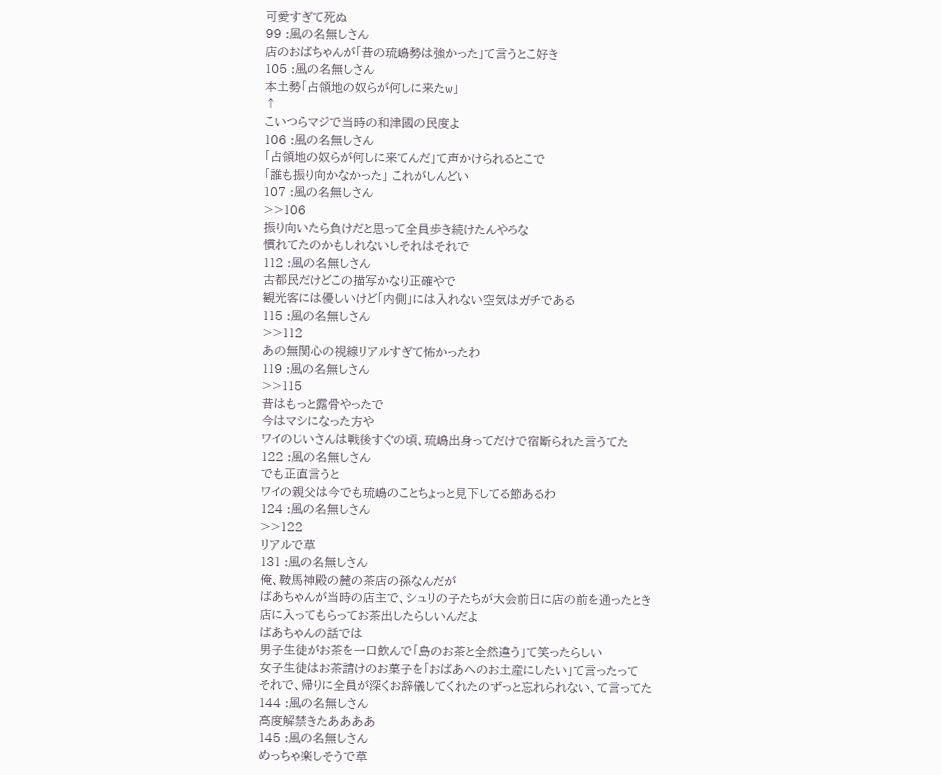可愛すぎて死ぬ
99 :風の名無しさん
店のおばちゃんが「昔の琉嶋勢は強かった」て言うとこ好き
105 :風の名無しさん
本土勢「占領地の奴らが何しに来たw」
↑
こいつらマジで当時の和津國の民度よ
106 :風の名無しさん
「占領地の奴らが何しに来てんだ」て声かけられるとこで
「誰も振り向かなかった」 これがしんどい
107 :風の名無しさん
>>106
振り向いたら負けだと思って全員歩き続けたんやろな
慣れてたのかもしれないしそれはそれで
112 :風の名無しさん
古都民だけどこの描写かなり正確やで
観光客には優しいけど「内側」には入れない空気はガチである
115 :風の名無しさん
>>112
あの無関心の視線リアルすぎて怖かったわ
119 :風の名無しさん
>>115
昔はもっと露骨やったで
今はマシになった方や
ワイのじいさんは戦後すぐの頃、琉嶋出身ってだけで宿断られた言うてた
122 :風の名無しさん
でも正直言うと
ワイの親父は今でも琉嶋のことちょっと見下してる節あるわ
124 :風の名無しさん
>>122
リアルで草
131 :風の名無しさん
俺、鞍馬神殿の麓の茶店の孫なんだが
ばあちゃんが当時の店主で、シュリの子たちが大会前日に店の前を通ったとき
店に入ってもらってお茶出したらしいんだよ
ばあちゃんの話では
男子生徒がお茶を一口飲んで「島のお茶と全然違う」て笑ったらしい
女子生徒はお茶請けのお菓子を「おばあへのお土産にしたい」て言ったって
それで、帰りに全員が深くお辞儀してくれたのずっと忘れられない、て言ってた
144 :風の名無しさん
高度解禁きたああああ
145 :風の名無しさん
めっちゃ楽しそうで草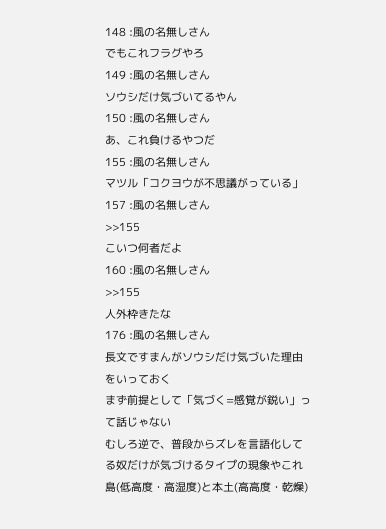148 :風の名無しさん
でもこれフラグやろ
149 :風の名無しさん
ソウシだけ気づいてるやん
150 :風の名無しさん
あ、これ負けるやつだ
155 :風の名無しさん
マツル「コクヨウが不思議がっている」
157 :風の名無しさん
>>155
こいつ何者だよ
160 :風の名無しさん
>>155
人外枠きたな
176 :風の名無しさん
長文ですまんがソウシだけ気づいた理由をいっておく
まず前提として「気づく=感覚が鋭い」って話じゃない
むしろ逆で、普段からズレを言語化してる奴だけが気づけるタイプの現象やこれ
島(低高度・高湿度)と本土(高高度・乾燥)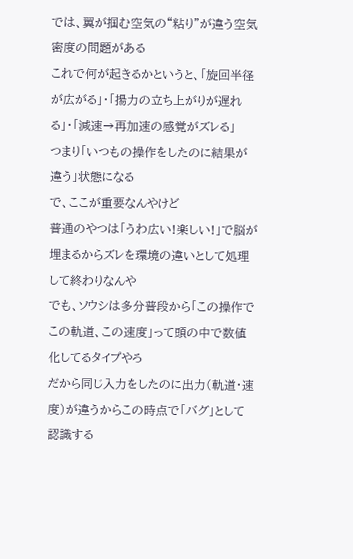では、翼が掴む空気の“粘り”が違う空気密度の問題がある
これで何が起きるかというと、「旋回半径が広がる」・「揚力の立ち上がりが遅れる」・「減速→再加速の感覚がズレる」
つまり「いつもの操作をしたのに結果が違う」状態になる
で、ここが重要なんやけど
普通のやつは「うわ広い!楽しい!」で脳が埋まるからズレを環境の違いとして処理して終わりなんや
でも、ソウシは多分普段から「この操作でこの軌道、この速度」って頭の中で数値化してるタイプやろ
だから同じ入力をしたのに出力(軌道・速度)が違うからこの時点で「バグ」として認識する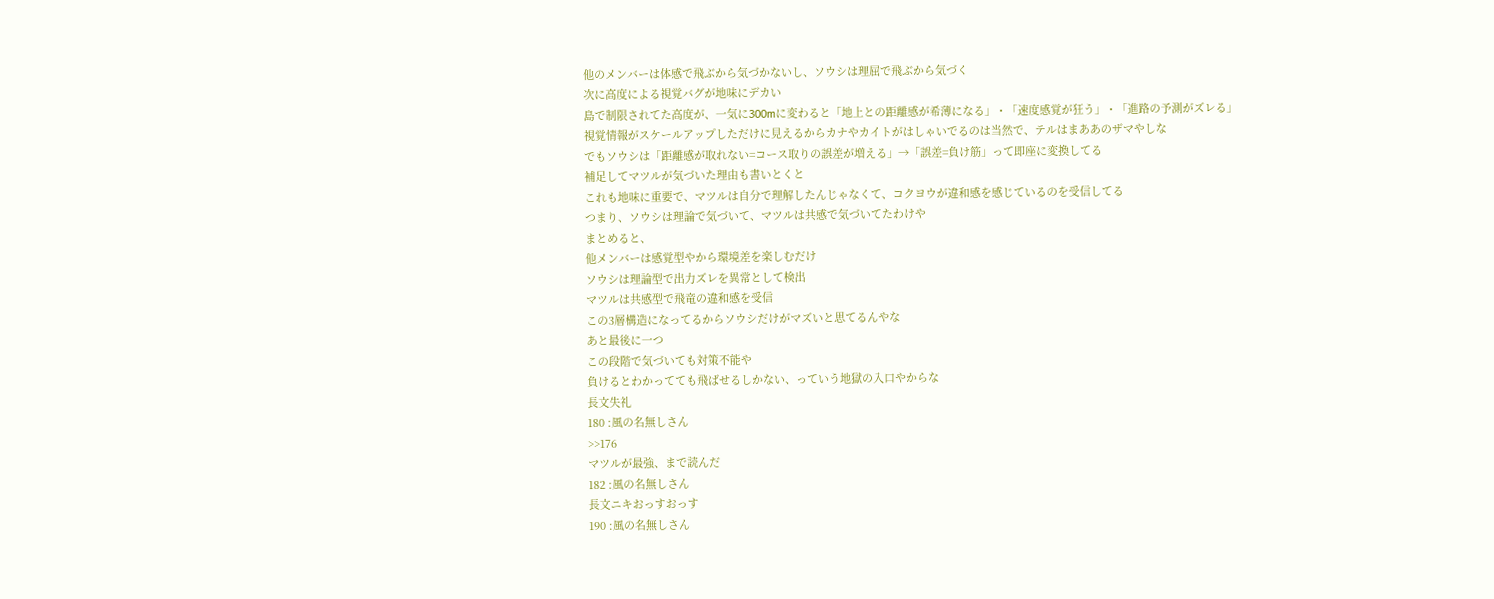他のメンバーは体感で飛ぶから気づかないし、ソウシは理屈で飛ぶから気づく
次に高度による視覚バグが地味にデカい
島で制限されてた高度が、一気に300mに変わると「地上との距離感が希薄になる」・「速度感覚が狂う」・「進路の予測がズレる」
視覚情報がスケールアップしただけに見えるからカナやカイトがはしゃいでるのは当然で、テルはまああのザマやしな
でもソウシは「距離感が取れない=コース取りの誤差が増える」→「誤差=負け筋」って即座に変換してる
補足してマツルが気づいた理由も書いとくと
これも地味に重要で、マツルは自分で理解したんじゃなくて、コクヨウが違和感を感じているのを受信してる
つまり、ソウシは理論で気づいて、マツルは共感で気づいてたわけや
まとめると、
他メンバーは感覚型やから環境差を楽しむだけ
ソウシは理論型で出力ズレを異常として検出
マツルは共感型で飛竜の違和感を受信
この3層構造になってるからソウシだけがマズいと思てるんやな
あと最後に一つ
この段階で気づいても対策不能や
負けるとわかってても飛ばせるしかない、っていう地獄の入口やからな
長文失礼
180 :風の名無しさん
>>176
マツルが最強、まで読んだ
182 :風の名無しさん
長文ニキおっすおっす
190 :風の名無しさん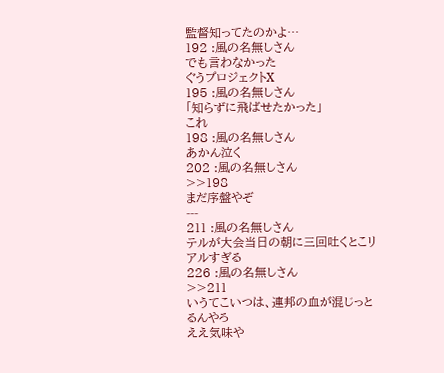監督知ってたのかよ…
192 :風の名無しさん
でも言わなかった
ぐうプロジェクトX
195 :風の名無しさん
「知らずに飛ばせたかった」
これ
198 :風の名無しさん
あかん泣く
202 :風の名無しさん
>>198
まだ序盤やぞ
---
211 :風の名無しさん
テルが大会当日の朝に三回吐くとこリアルすぎる
226 :風の名無しさん
>>211
いうてこいつは、連邦の血が混じっとるんやろ
ええ気味や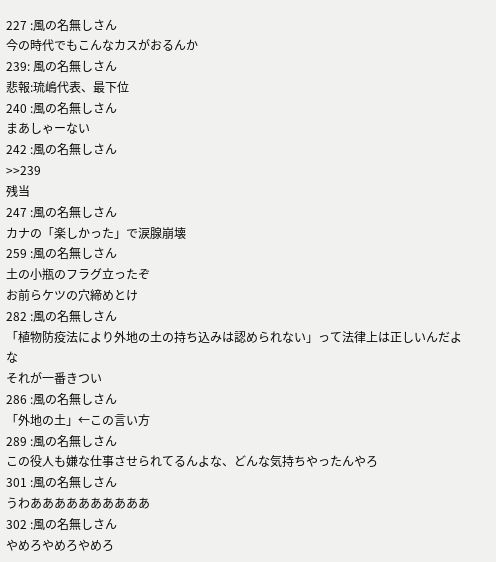227 :風の名無しさん
今の時代でもこんなカスがおるんか
239: 風の名無しさん
悲報:琉嶋代表、最下位
240 :風の名無しさん
まあしゃーない
242 :風の名無しさん
>>239
残当
247 :風の名無しさん
カナの「楽しかった」で涙腺崩壊
259 :風の名無しさん
土の小瓶のフラグ立ったぞ
お前らケツの穴締めとけ
282 :風の名無しさん
「植物防疫法により外地の土の持ち込みは認められない」って法律上は正しいんだよな
それが一番きつい
286 :風の名無しさん
「外地の土」←この言い方
289 :風の名無しさん
この役人も嫌な仕事させられてるんよな、どんな気持ちやったんやろ
301 :風の名無しさん
うわああああああああああ
302 :風の名無しさん
やめろやめろやめろ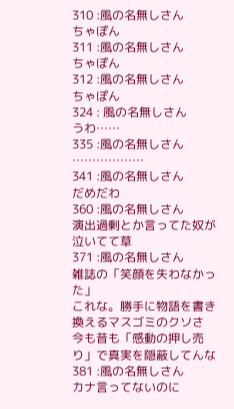310 :風の名無しさん
ちゃぽん
311 :風の名無しさん
ちゃぽん
312 :風の名無しさん
ちゃぽん
324 : 風の名無しさん
うわ……
335 :風の名無しさん
………………
341 :風の名無しさん
だめだわ
360 :風の名無しさん
演出過剰とか言ってた奴が泣いてて草
371 :風の名無しさん
雑誌の「笑顔を失わなかった」
これな。勝手に物語を書き換えるマスゴミのクソさ
今も昔も「感動の押し売り」で真実を隠蔽してんな
381 :風の名無しさん
カナ言ってないのに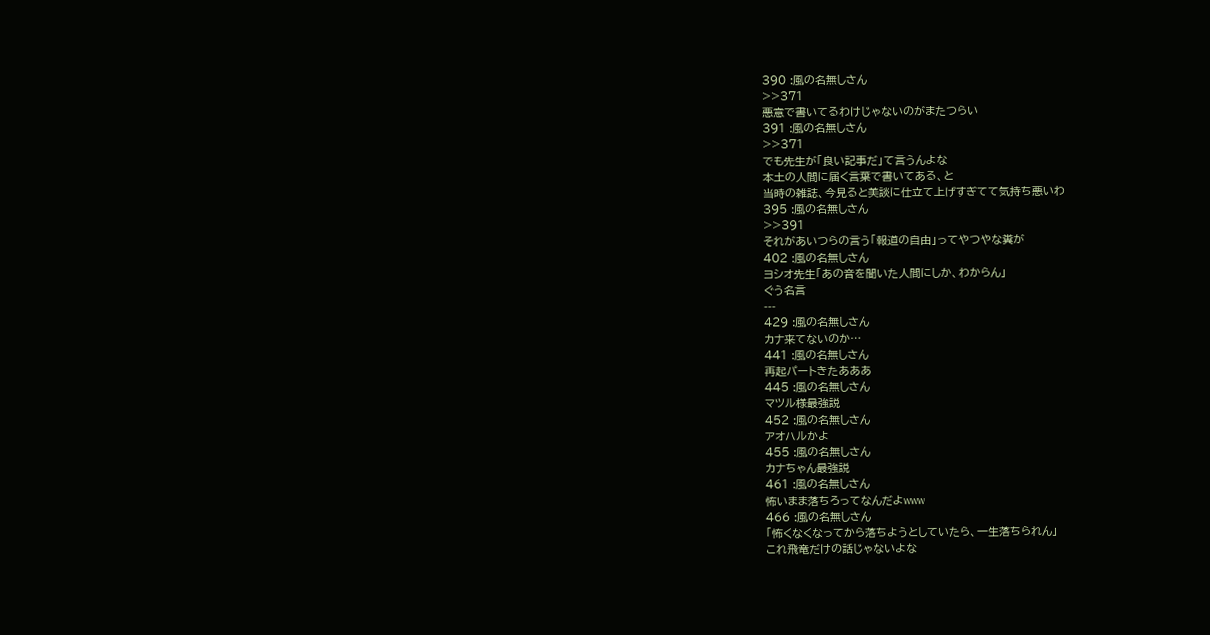390 :風の名無しさん
>>371
悪意で書いてるわけじゃないのがまたつらい
391 :風の名無しさん
>>371
でも先生が「良い記事だ」て言うんよな
本土の人間に届く言葉で書いてある、と
当時の雑誌、今見ると美談に仕立て上げすぎてて気持ち悪いわ
395 :風の名無しさん
>>391
それがあいつらの言う「報道の自由」ってやつやな糞が
402 :風の名無しさん
ヨシオ先生「あの音を聞いた人間にしか、わからん」
ぐう名言
---
429 :風の名無しさん
カナ来てないのか…
441 :風の名無しさん
再起パートきたあああ
445 :風の名無しさん
マツル様最強説
452 :風の名無しさん
アオハルかよ
455 :風の名無しさん
カナちゃん最強説
461 :風の名無しさん
怖いまま落ちろってなんだよwww
466 :風の名無しさん
「怖くなくなってから落ちようとしていたら、一生落ちられん」
これ飛竜だけの話じゃないよな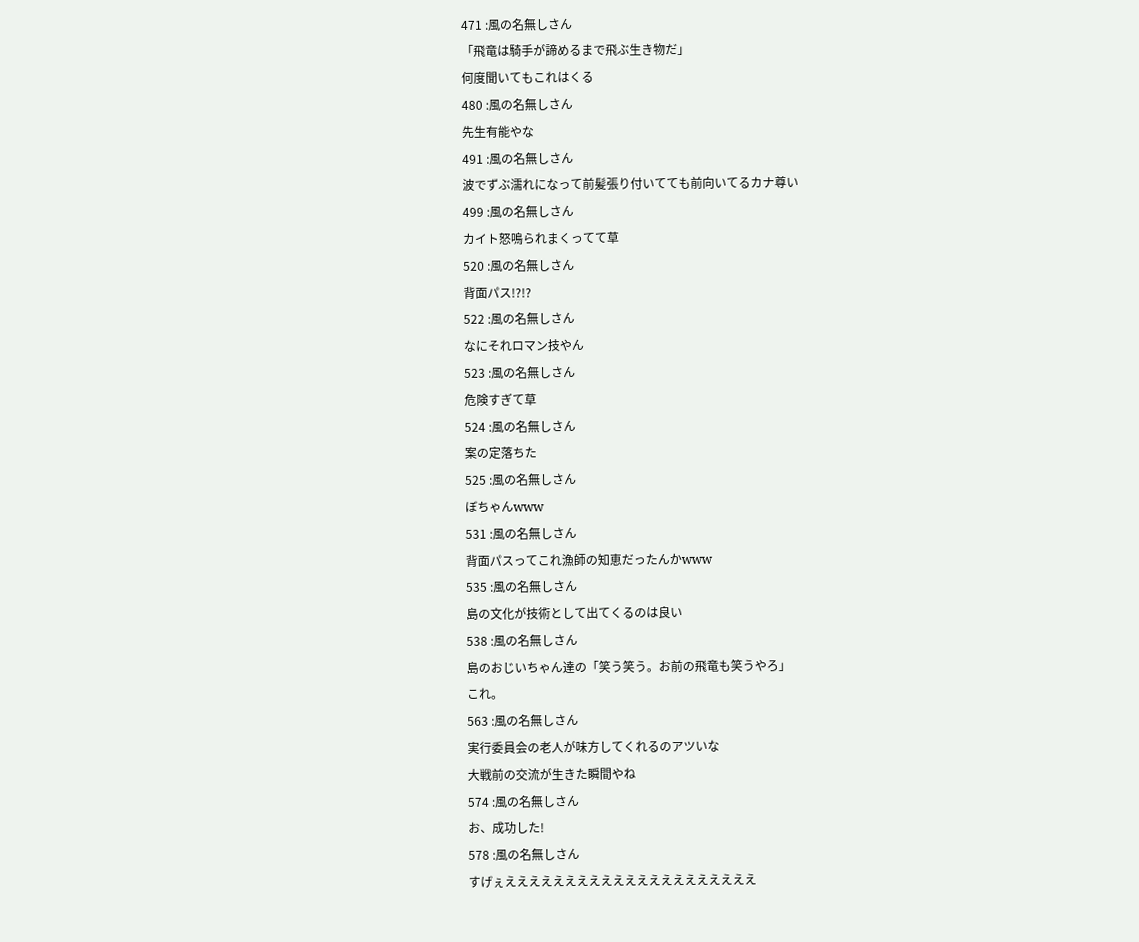471 :風の名無しさん
「飛竜は騎手が諦めるまで飛ぶ生き物だ」
何度聞いてもこれはくる
480 :風の名無しさん
先生有能やな
491 :風の名無しさん
波でずぶ濡れになって前髪張り付いてても前向いてるカナ尊い
499 :風の名無しさん
カイト怒鳴られまくってて草
520 :風の名無しさん
背面パス!?!?
522 :風の名無しさん
なにそれロマン技やん
523 :風の名無しさん
危険すぎて草
524 :風の名無しさん
案の定落ちた
525 :風の名無しさん
ぼちゃんwww
531 :風の名無しさん
背面パスってこれ漁師の知恵だったんかwww
535 :風の名無しさん
島の文化が技術として出てくるのは良い
538 :風の名無しさん
島のおじいちゃん達の「笑う笑う。お前の飛竜も笑うやろ」
これ。
563 :風の名無しさん
実行委員会の老人が味方してくれるのアツいな
大戦前の交流が生きた瞬間やね
574 :風の名無しさん
お、成功した!
578 :風の名無しさん
すげぇえええええええええええええええええええええ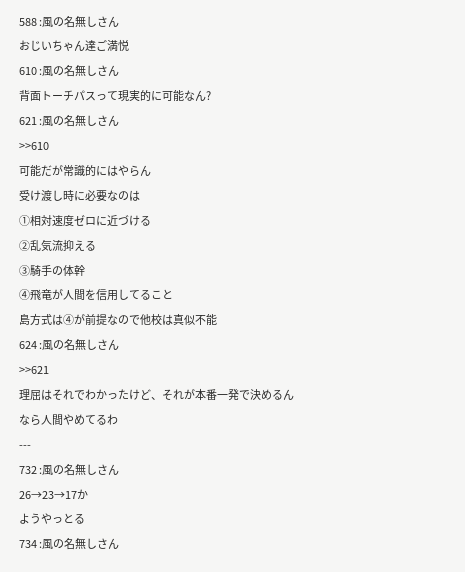588 :風の名無しさん
おじいちゃん達ご満悦
610 :風の名無しさん
背面トーチパスって現実的に可能なん?
621 :風の名無しさん
>>610
可能だが常識的にはやらん
受け渡し時に必要なのは
①相対速度ゼロに近づける
②乱気流抑える
③騎手の体幹
④飛竜が人間を信用してること
島方式は④が前提なので他校は真似不能
624 :風の名無しさん
>>621
理屈はそれでわかったけど、それが本番一発で決めるんなら人間やめてるわ
---
732 :風の名無しさん
26→23→17か
ようやっとる
734 :風の名無しさん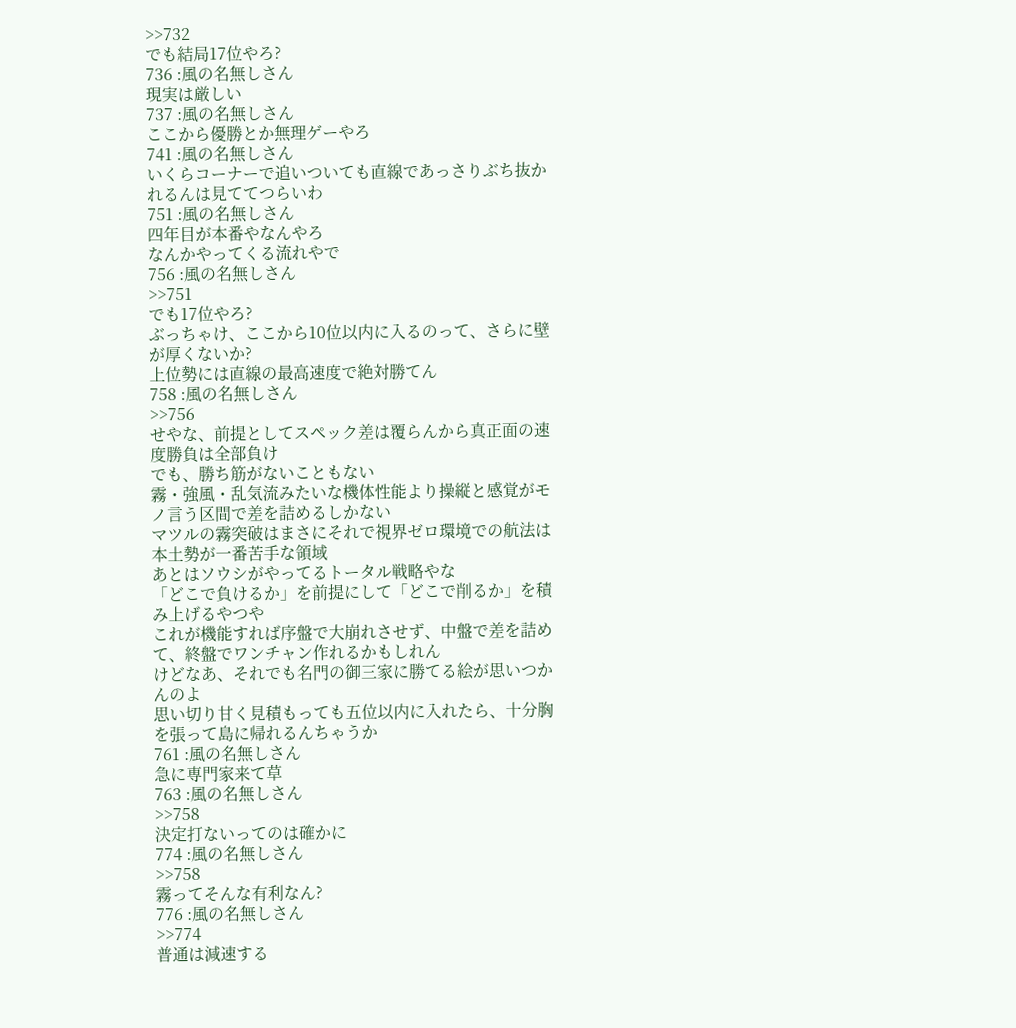>>732
でも結局17位やろ?
736 :風の名無しさん
現実は厳しい
737 :風の名無しさん
ここから優勝とか無理ゲーやろ
741 :風の名無しさん
いくらコーナーで追いついても直線であっさりぶち抜かれるんは見ててつらいわ
751 :風の名無しさん
四年目が本番やなんやろ
なんかやってくる流れやで
756 :風の名無しさん
>>751
でも17位やろ?
ぶっちゃけ、ここから10位以内に入るのって、さらに壁が厚くないか?
上位勢には直線の最高速度で絶対勝てん
758 :風の名無しさん
>>756
せやな、前提としてスペック差は覆らんから真正面の速度勝負は全部負け
でも、勝ち筋がないこともない
霧・強風・乱気流みたいな機体性能より操縦と感覚がモノ言う区間で差を詰めるしかない
マツルの霧突破はまさにそれで視界ゼロ環境での航法は本土勢が一番苦手な領域
あとはソウシがやってるトータル戦略やな
「どこで負けるか」を前提にして「どこで削るか」を積み上げるやつや
これが機能すれば序盤で大崩れさせず、中盤で差を詰めて、終盤でワンチャン作れるかもしれん
けどなあ、それでも名門の御三家に勝てる絵が思いつかんのよ
思い切り甘く見積もっても五位以内に入れたら、十分胸を張って島に帰れるんちゃうか
761 :風の名無しさん
急に専門家来て草
763 :風の名無しさん
>>758
決定打ないってのは確かに
774 :風の名無しさん
>>758
霧ってそんな有利なん?
776 :風の名無しさん
>>774
普通は減速する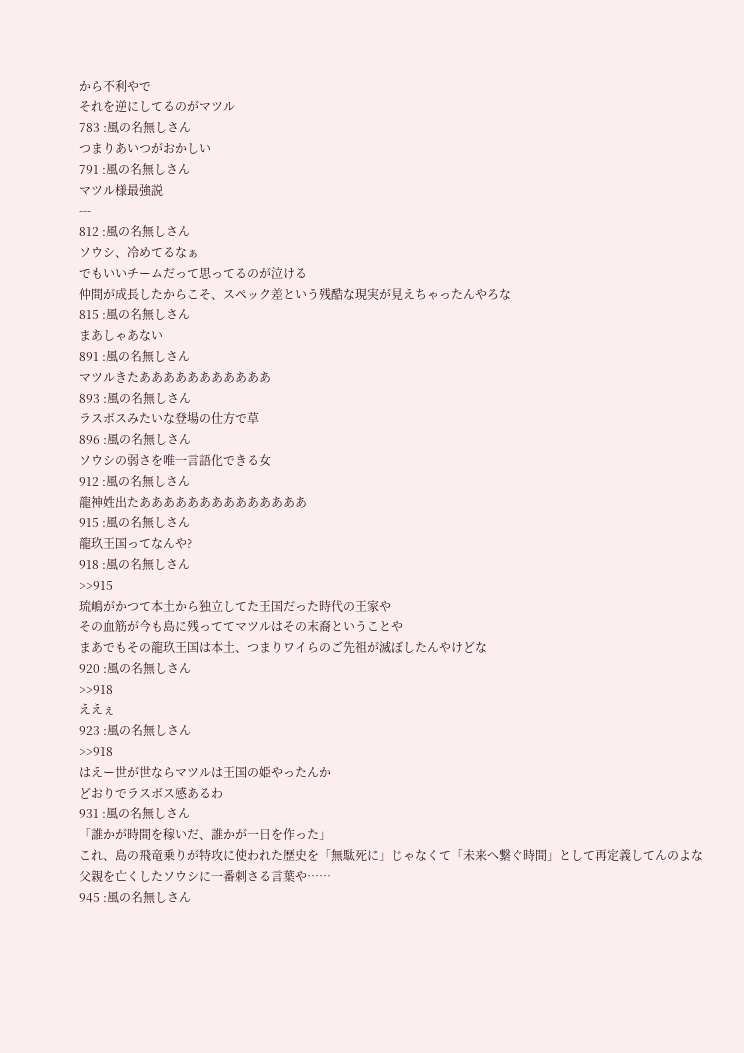から不利やで
それを逆にしてるのがマツル
783 :風の名無しさん
つまりあいつがおかしい
791 :風の名無しさん
マツル様最強説
---
812 :風の名無しさん
ソウシ、冷めてるなぁ
でもいいチームだって思ってるのが泣ける
仲間が成長したからこそ、スペック差という残酷な現実が見えちゃったんやろな
815 :風の名無しさん
まあしゃあない
891 :風の名無しさん
マツルきたあああああああああああ
893 :風の名無しさん
ラスボスみたいな登場の仕方で草
896 :風の名無しさん
ソウシの弱さを唯一言語化できる女
912 :風の名無しさん
龍神姓出たああああああああああああああ
915 :風の名無しさん
龍玖王国ってなんや?
918 :風の名無しさん
>>915
琉嶋がかつて本土から独立してた王国だった時代の王家や
その血筋が今も島に残っててマツルはその末裔ということや
まあでもその龍玖王国は本土、つまりワイらのご先祖が滅ぼしたんやけどな
920 :風の名無しさん
>>918
ええぇ
923 :風の名無しさん
>>918
はえー世が世ならマツルは王国の姫やったんか
どおりでラスボス感あるわ
931 :風の名無しさん
「誰かが時間を稼いだ、誰かが一日を作った」
これ、島の飛竜乗りが特攻に使われた歴史を「無駄死に」じゃなくて「未来へ繋ぐ時間」として再定義してんのよな
父親を亡くしたソウシに一番刺さる言葉や……
945 :風の名無しさん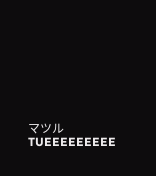マツルTUEEEEEEEEE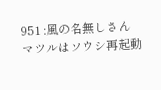951 :風の名無しさん
マツルはソウシ再起動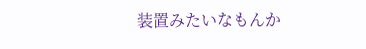装置みたいなもんか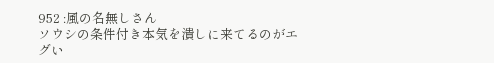952 :風の名無しさん
ソウシの条件付き本気を潰しに来てるのがエグい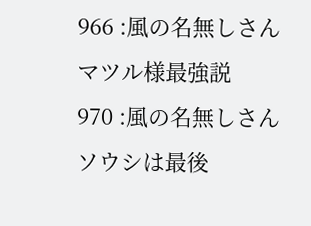966 :風の名無しさん
マツル様最強説
970 :風の名無しさん
ソウシは最後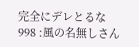完全にデレとるな
998 :風の名無しさん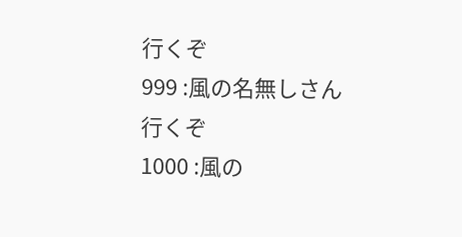行くぞ
999 :風の名無しさん
行くぞ
1000 :風の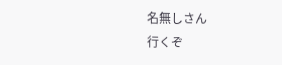名無しさん
行くぞ